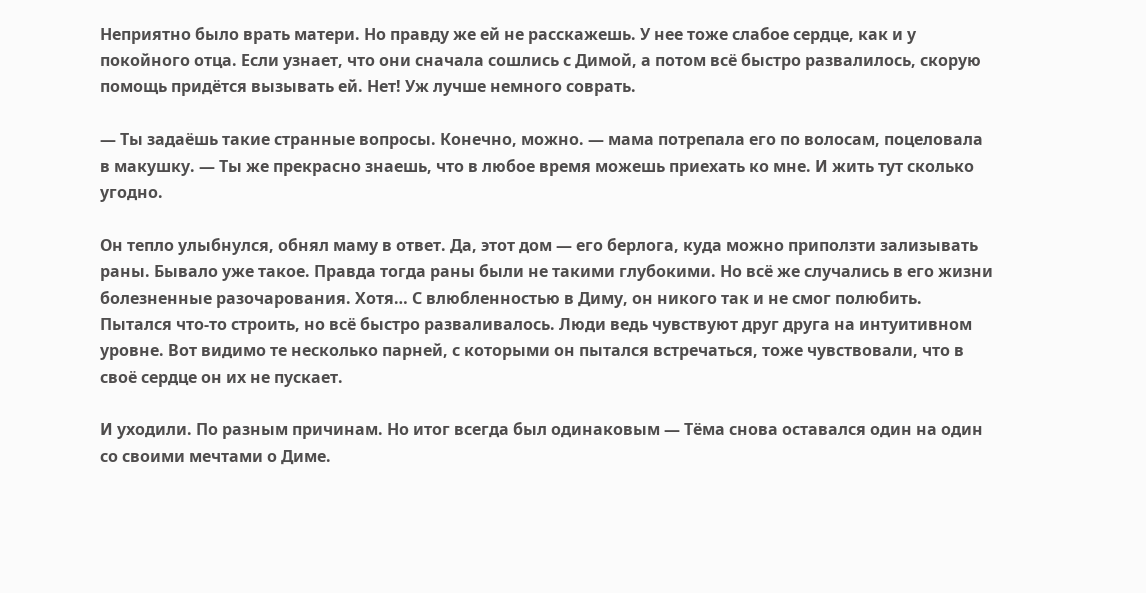Неприятно было врать матери. Но правду же ей не расскажешь. У нее тоже слабое сердце, как и у покойного отца. Если узнает, что они сначала сошлись с Димой, а потом всё быстро развалилось, скорую помощь придётся вызывать ей. Нет! Уж лучше немного соврать.

— Ты задаёшь такие странные вопросы. Конечно, можно. — мама потрепала его по волосам, поцеловала в макушку. — Ты же прекрасно знаешь, что в любое время можешь приехать ко мне. И жить тут сколько угодно.

Он тепло улыбнулся, обнял маму в ответ. Да, этот дом — его берлога, куда можно приползти зализывать раны. Бывало уже такое. Правда тогда раны были не такими глубокими. Но всё же случались в его жизни болезненные разочарования. Хотя… С влюбленностью в Диму, он никого так и не смог полюбить. Пытался что-то строить, но всё быстро разваливалось. Люди ведь чувствуют друг друга на интуитивном уровне. Вот видимо те несколько парней, с которыми он пытался встречаться, тоже чувствовали, что в своё сердце он их не пускает.

И уходили. По разным причинам. Но итог всегда был одинаковым — Тёма снова оставался один на один со своими мечтами о Диме.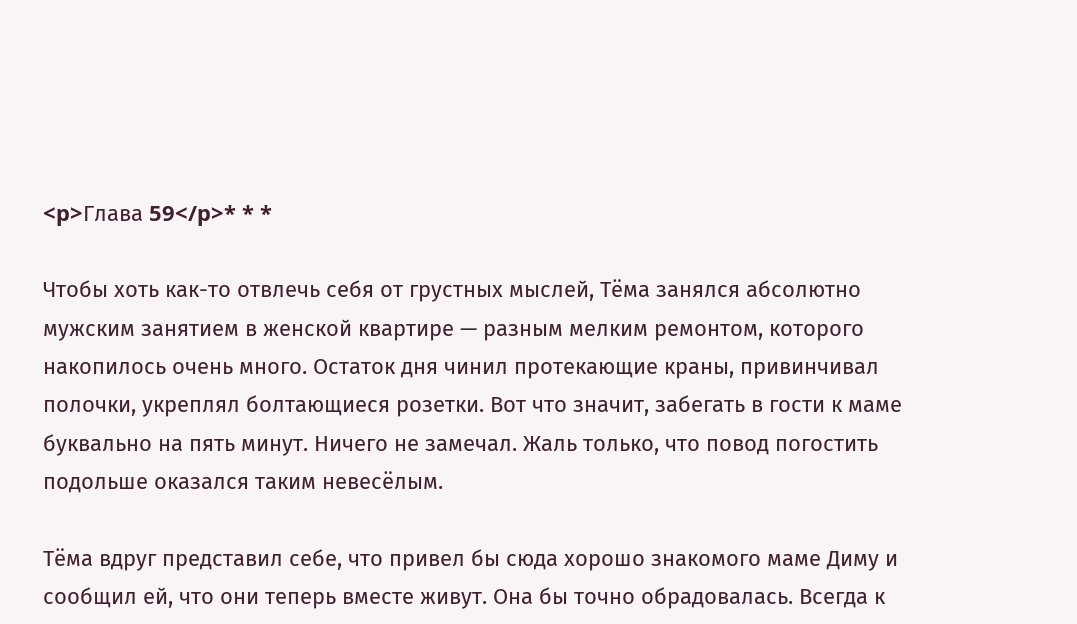<p>Глава 59</p>* * *

Чтобы хоть как-то отвлечь себя от грустных мыслей, Тёма занялся абсолютно мужским занятием в женской квартире — разным мелким ремонтом, которого накопилось очень много. Остаток дня чинил протекающие краны, привинчивал полочки, укреплял болтающиеся розетки. Вот что значит, забегать в гости к маме буквально на пять минут. Ничего не замечал. Жаль только, что повод погостить подольше оказался таким невесёлым.

Тёма вдруг представил себе, что привел бы сюда хорошо знакомого маме Диму и сообщил ей, что они теперь вместе живут. Она бы точно обрадовалась. Всегда к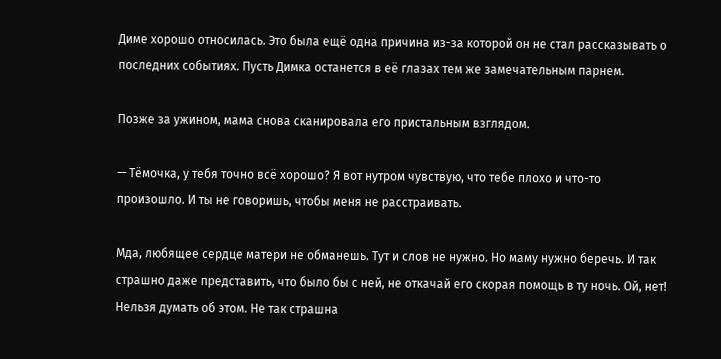Диме хорошо относилась. Это была ещё одна причина из-за которой он не стал рассказывать о последних событиях. Пусть Димка останется в её глазах тем же замечательным парнем.

Позже за ужином, мама снова сканировала его пристальным взглядом.

— Тёмочка, у тебя точно всё хорошо? Я вот нутром чувствую, что тебе плохо и что-то произошло. И ты не говоришь, чтобы меня не расстраивать.

Мда, любящее сердце матери не обманешь. Тут и слов не нужно. Но маму нужно беречь. И так страшно даже представить, что было бы с ней, не откачай его скорая помощь в ту ночь. Ой, нет! Нельзя думать об этом. Не так страшна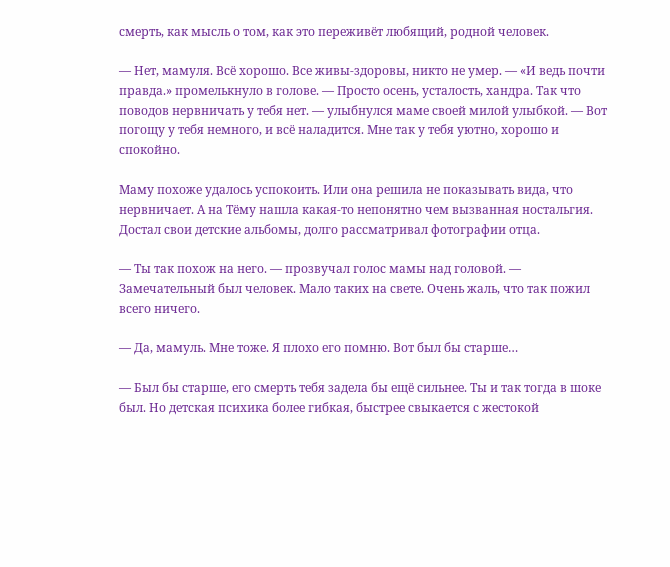смерть, как мысль о том, как это переживёт любящий, родной человек.

— Нет, мамуля. Всё хорошо. Все живы-здоровы, никто не умер. — «И ведь почти правда.» промелькнуло в голове. — Просто осень, усталость, хандра. Так что поводов нервничать у тебя нет. — улыбнулся маме своей милой улыбкой. — Вот погощу у тебя немного, и всё наладится. Мне так у тебя уютно, хорошо и спокойно.

Маму похоже удалось успокоить. Или она решила не показывать вида, что нервничает. А на Тёму нашла какая-то непонятно чем вызванная ностальгия. Достал свои детские альбомы, долго рассматривал фотографии отца.

— Ты так похож на него. — прозвучал голос мамы над головой. — Замечательный был человек. Мало таких на свете. Очень жаль, что так пожил всего ничего.

— Да, мамуль. Мне тоже. Я плохо его помню. Вот был бы старше…

— Был бы старше, его смерть тебя задела бы ещё сильнее. Ты и так тогда в шоке был. Но детская психика более гибкая, быстрее свыкается с жестокой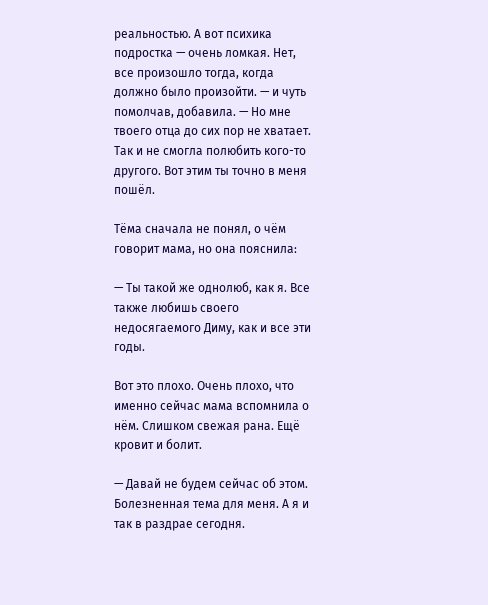реальностью. А вот психика подростка — очень ломкая. Нет, все произошло тогда, когда должно было произойти. — и чуть помолчав, добавила. — Но мне твоего отца до сих пор не хватает. Так и не смогла полюбить кого-то другого. Вот этим ты точно в меня пошёл.

Тёма сначала не понял, о чём говорит мама, но она пояснила:

— Ты такой же однолюб, как я. Все также любишь своего недосягаемого Диму, как и все эти годы.

Вот это плохо. Очень плохо, что именно сейчас мама вспомнила о нём. Слишком свежая рана. Ещё кровит и болит.

— Давай не будем сейчас об этом. Болезненная тема для меня. А я и так в раздрае сегодня.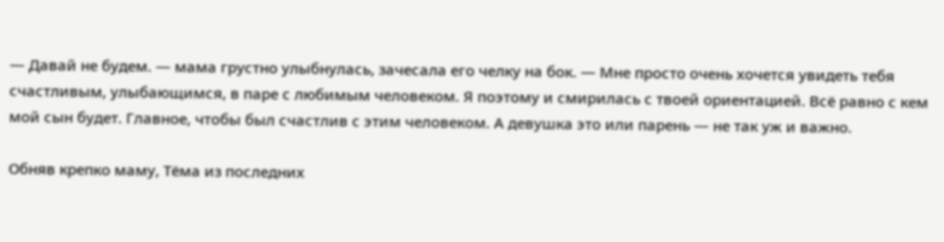— Давай не будем. — мама грустно улыбнулась, зачесала его челку на бок. — Мне просто очень хочется увидеть тебя счастливым, улыбающимся, в паре с любимым человеком. Я поэтому и смирилась с твоей ориентацией. Всё равно с кем мой сын будет. Главное, чтобы был счастлив с этим человеком. А девушка это или парень — не так уж и важно.

Обняв крепко маму, Тёма из последних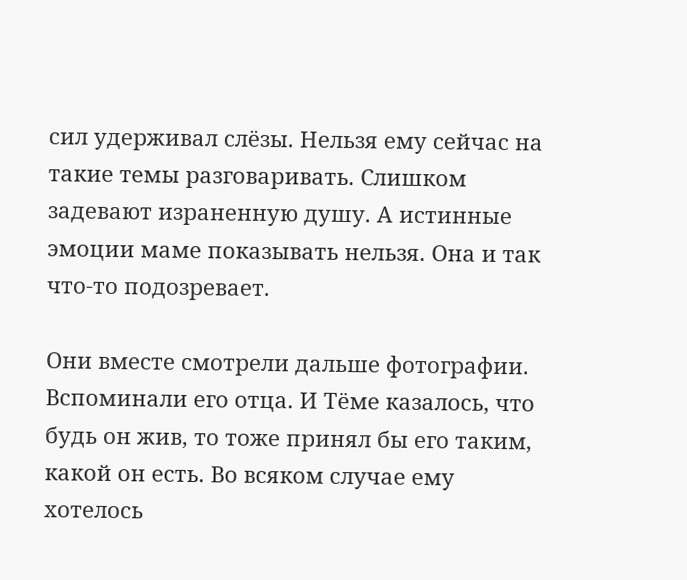сил удерживал слёзы. Нельзя ему сейчас на такие темы разговаривать. Слишком задевают израненную душу. А истинные эмоции маме показывать нельзя. Она и так что-то подозревает.

Они вместе смотрели дальше фотографии. Вспоминали его отца. И Тёме казалось, что будь он жив, то тоже принял бы его таким, какой он есть. Во всяком случае ему хотелось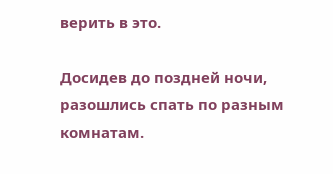верить в это.

Досидев до поздней ночи, разошлись спать по разным комнатам.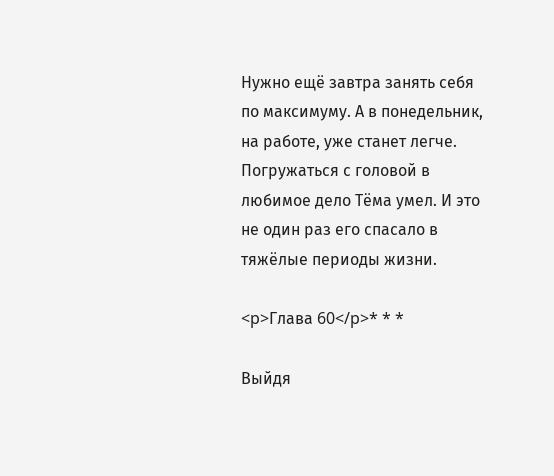Нужно ещё завтра занять себя по максимуму. А в понедельник, на работе, уже станет легче. Погружаться с головой в любимое дело Тёма умел. И это не один раз его спасало в тяжёлые периоды жизни.

<p>Глава 60</p>* * *

Выйдя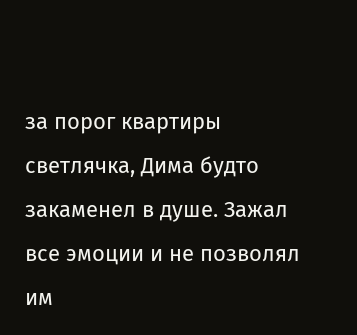за порог квартиры светлячка, Дима будто закаменел в душе. Зажал все эмоции и не позволял им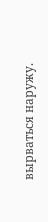вырваться наружу.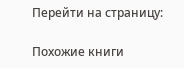Перейти на страницу:

Похожие книги